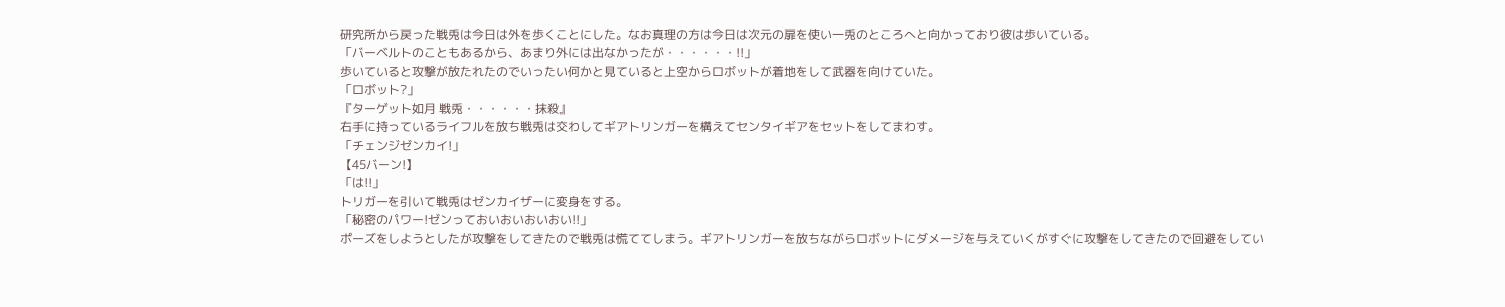研究所から戻った戦兎は今日は外を歩くことにした。なお真理の方は今日は次元の扉を使い一兎のところへと向かっており彼は歩いている。
「バーベルトのこともあるから、あまり外には出なかったが・・・・・・!!」
歩いていると攻撃が放たれたのでいったい何かと見ていると上空からロボットが着地をして武器を向けていた。
「ロボット?」
『ターゲット如月 戦兎・・・・・・抹殺』
右手に持っているライフルを放ち戦兎は交わしてギアトリンガーを構えてセンタイギアをセットをしてまわす。
「チェンジゼンカイ!」
【45バーン!】
「は!!」
トリガーを引いて戦兎はゼンカイザーに変身をする。
「秘密のパワー!ゼンっておいおいおいおい!!」
ポーズをしようとしたが攻撃をしてきたので戦兎は慌ててしまう。ギアトリンガーを放ちながらロボットにダメージを与えていくがすぐに攻撃をしてきたので回避をしてい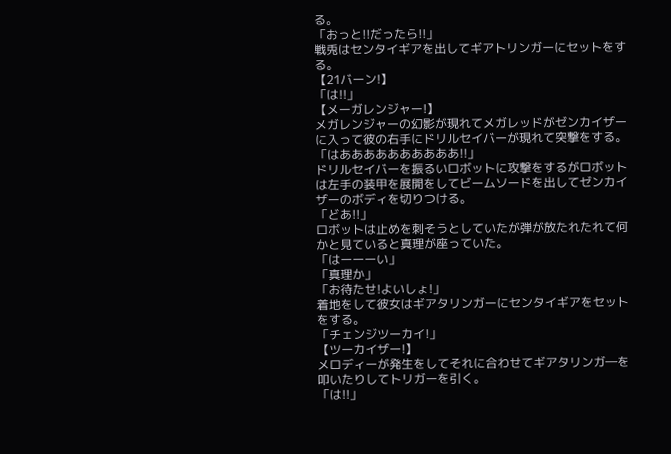る。
「おっと!!だったら!!」
戦兎はセンタイギアを出してギアトリンガーにセットをする。
【21バーン!】
「は!!」
【メーガレンジャー!】
メガレンジャーの幻影が現れてメガレッドがゼンカイザーに入って彼の右手にドリルセイバーが現れて突撃をする。
「はああああああああああ!!」
ドリルセイバーを振るいロボットに攻撃をするがロボットは左手の装甲を展開をしてビームソードを出してゼンカイザーのボディを切りつける。
「どあ!!」
ロボットは止めを刺そうとしていたが弾が放たれたれて何かと見ていると真理が座っていた。
「はーーーい」
「真理か」
「お待たせ!よいしょ!」
着地をして彼女はギアタリンガーにセンタイギアをセットをする。
「チェンジツーカイ!」
【ツーカイザー!】
メロディーが発生をしてそれに合わせてギアタリンガ―を叩いたりしてトリガーを引く。
「は!!」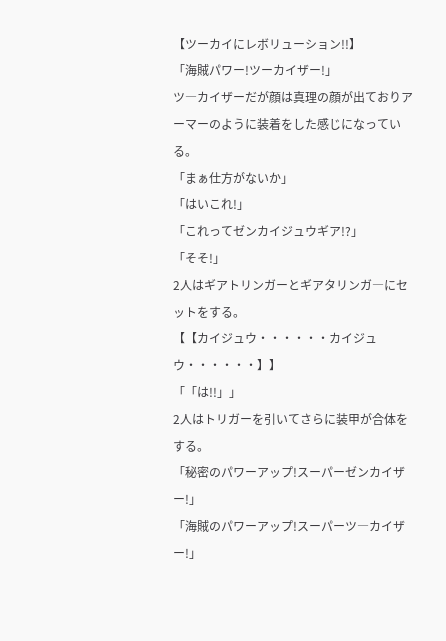【ツーカイにレボリューション!!】
「海賊パワー!ツーカイザー!」
ツ―カイザーだが顔は真理の顔が出ておりアーマーのように装着をした感じになっている。
「まぁ仕方がないか」
「はいこれ!」
「これってゼンカイジュウギア!?」
「そそ!」
2人はギアトリンガーとギアタリンガ―にセットをする。
【【カイジュウ・・・・・・カイジュウ・・・・・・】】
「「は!!」」
2人はトリガーを引いてさらに装甲が合体をする。
「秘密のパワーアップ!スーパーゼンカイザー!」
「海賊のパワーアップ!スーパーツ―カイザー!」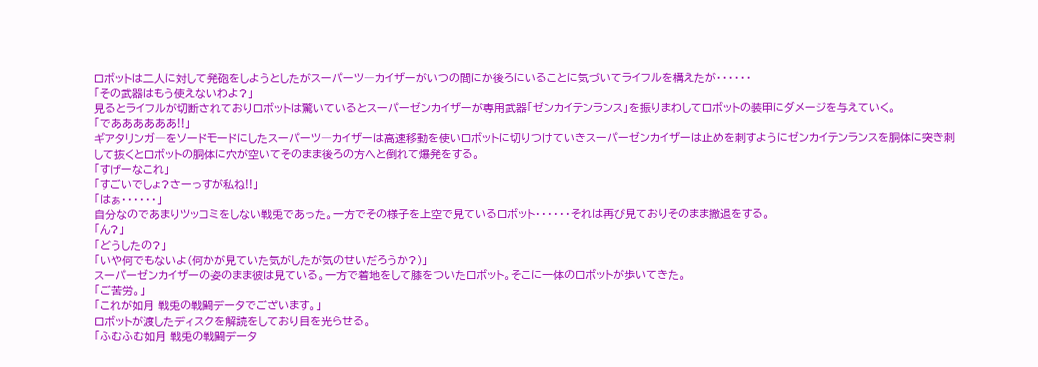ロボットは二人に対して発砲をしようとしたがスーパーツ―カイザーがいつの間にか後ろにいることに気づいてライフルを構えたが・・・・・・
「その武器はもう使えないわよ?」
見るとライフルが切断されておりロボットは驚いているとスーパーゼンカイザーが専用武器「ゼンカイテンランス」を振りまわしてロボットの装甲にダメージを与えていく。
「でああああああ!!」
ギアタリンガ―をソードモードにしたスーパーツ―カイザーは高速移動を使いロボットに切りつけていきスーパーゼンカイザーは止めを刺すようにゼンカイテンランスを胴体に突き刺して抜くとロボットの胴体に穴が空いてそのまま後ろの方へと倒れて爆発をする。
「すげーなこれ」
「すごいでしょ?さーっすが私ね!!」
「はぁ・・・・・・」
自分なのであまりツッコミをしない戦兎であった。一方でその様子を上空で見ているロボット・・・・・・それは再び見ておりそのまま撤退をする。
「ん?」
「どうしたの?」
「いや何でもないよ(何かが見ていた気がしたが気のせいだろうか?)」
スーパーゼンカイザーの姿のまま彼は見ている。一方で着地をして膝をついたロボット。そこに一体のロボットが歩いてきた。
「ご苦労。」
「これが如月 戦兎の戦闘データでございます。」
ロボットが渡したディスクを解読をしており目を光らせる。
「ふむふむ如月 戦兎の戦闘データ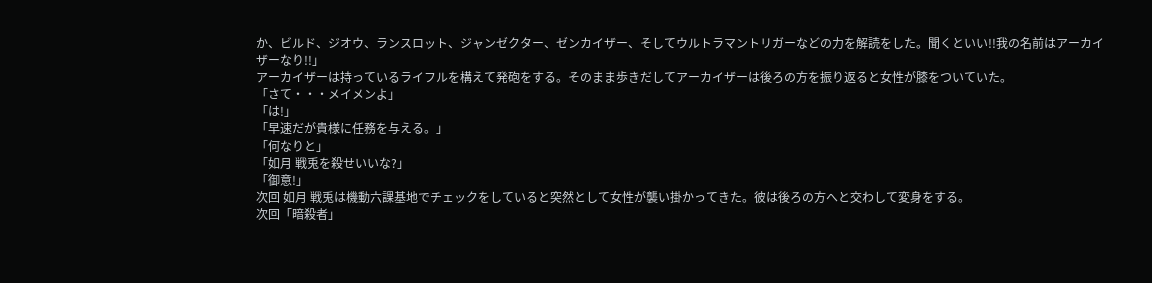か、ビルド、ジオウ、ランスロット、ジャンゼクター、ゼンカイザー、そしてウルトラマントリガーなどの力を解読をした。聞くといい!!我の名前はアーカイザーなり!!」
アーカイザーは持っているライフルを構えて発砲をする。そのまま歩きだしてアーカイザーは後ろの方を振り返ると女性が膝をついていた。
「さて・・・メイメンよ」
「は!」
「早速だが貴様に任務を与える。」
「何なりと」
「如月 戦兎を殺せいいな?」
「御意!」
次回 如月 戦兎は機動六課基地でチェックをしていると突然として女性が襲い掛かってきた。彼は後ろの方へと交わして変身をする。
次回「暗殺者」